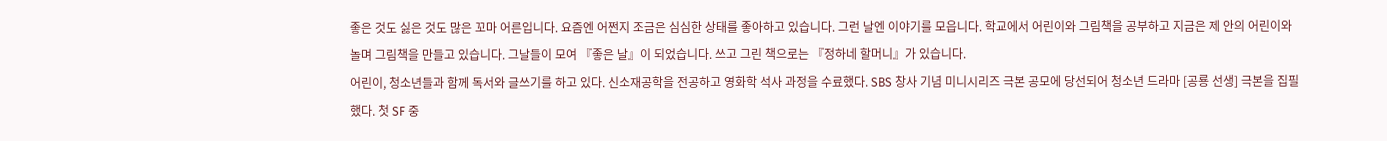좋은 것도 싫은 것도 많은 꼬마 어른입니다. 요즘엔 어쩐지 조금은 심심한 상태를 좋아하고 있습니다. 그런 날엔 이야기를 모읍니다. 학교에서 어린이와 그림책을 공부하고 지금은 제 안의 어린이와 놀며 그림책을 만들고 있습니다. 그날들이 모여 『좋은 날』이 되었습니다. 쓰고 그린 책으로는 『정하네 할머니』가 있습니다.
어린이, 청소년들과 함께 독서와 글쓰기를 하고 있다. 신소재공학을 전공하고 영화학 석사 과정을 수료했다. SBS 창사 기념 미니시리즈 극본 공모에 당선되어 청소년 드라마 [공룡 선생] 극본을 집필했다. 첫 SF 중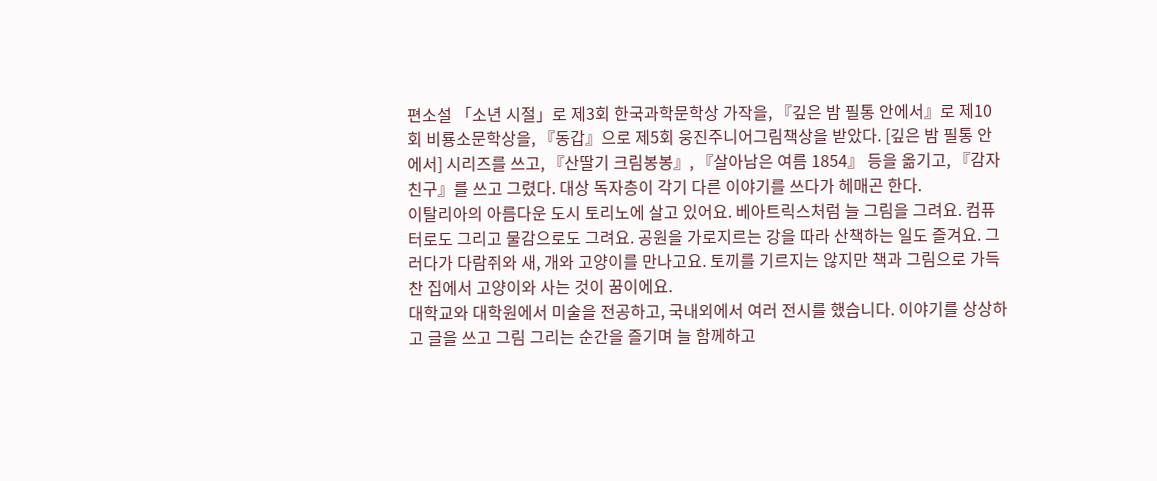편소설 「소년 시절」로 제3회 한국과학문학상 가작을, 『깊은 밤 필통 안에서』로 제10회 비룡소문학상을, 『동갑』으로 제5회 웅진주니어그림책상을 받았다. [깊은 밤 필통 안에서] 시리즈를 쓰고, 『산딸기 크림봉봉』, 『살아남은 여름 1854』 등을 옮기고, 『감자 친구』를 쓰고 그렸다. 대상 독자층이 각기 다른 이야기를 쓰다가 헤매곤 한다.
이탈리아의 아름다운 도시 토리노에 살고 있어요. 베아트릭스처럼 늘 그림을 그려요. 컴퓨터로도 그리고 물감으로도 그려요. 공원을 가로지르는 강을 따라 산책하는 일도 즐겨요. 그러다가 다람쥐와 새, 개와 고양이를 만나고요. 토끼를 기르지는 않지만 책과 그림으로 가득 찬 집에서 고양이와 사는 것이 꿈이에요.
대학교와 대학원에서 미술을 전공하고, 국내외에서 여러 전시를 했습니다. 이야기를 상상하고 글을 쓰고 그림 그리는 순간을 즐기며 늘 함께하고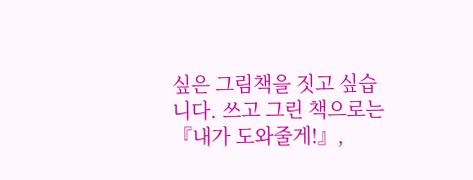싶은 그림책을 짓고 싶습니다. 쓰고 그린 책으로는 『내가 도와줄게!』,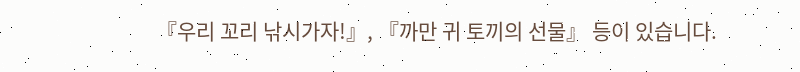『우리 꼬리 낚시가자!』, 『까만 귀 토끼의 선물』 등이 있습니다.